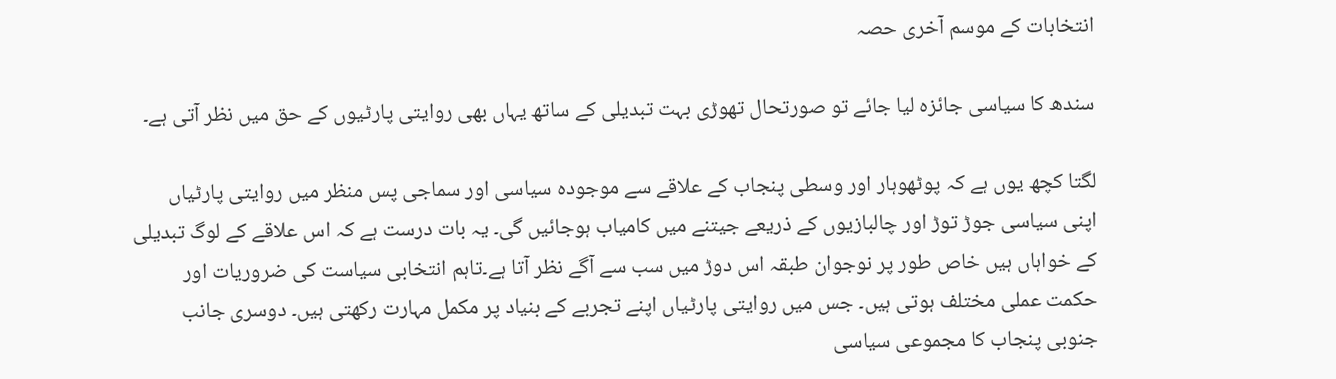انتخابات کے موسم آخری حصہ

سندھ کا سیاسی جائزہ لیا جائے تو صورتحال تھوڑی بہت تبدیلی کے ساتھ یہاں بھی روایتی پارٹیوں کے حق میں نظر آتی ہے۔

لگتا کچھ یوں ہے کہ پوٹھوہار اور وسطی پنجاب کے علاقے سے موجودہ سیاسی اور سماجی پس منظر میں روایتی پارٹیاں اپنی سیاسی جوڑ توڑ اور چالبازیوں کے ذریعے جیتنے میں کامیاب ہوجائیں گی۔ یہ بات درست ہے کہ اس علاقے کے لوگ تبدیلی کے خواہاں ہیں خاص طور پر نوجوان طبقہ اس دوڑ میں سب سے آگے نظر آتا ہے۔تاہم انتخابی سیاست کی ضروریات اور حکمت عملی مختلف ہوتی ہیں۔ جس میں روایتی پارٹیاں اپنے تجربے کے بنیاد پر مکمل مہارت رکھتی ہیں۔ دوسری جانب جنوبی پنجاب کا مجموعی سیاسی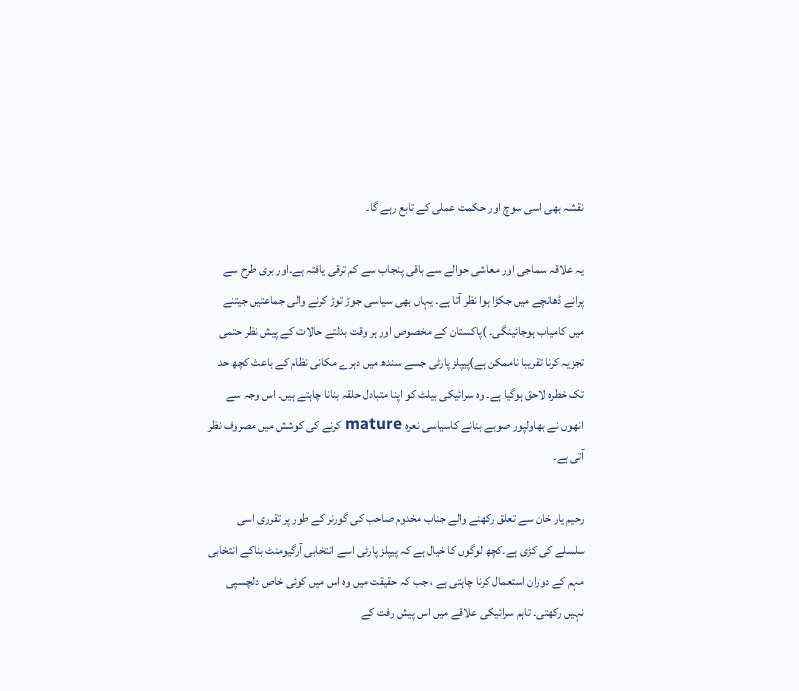نقشہ بھی اسی سوچ اور حکمت عملی کے تابع رہے گا۔

یہ علاقہ سماجی اور معاشی حوالے سے باقی پنجاب سے کم ترقی یافتہ ہے۔اور بری طرح سے پرانے ڈھانچے میں جکڑا ہوا نظر آتا ہے۔ یہاں بھی سیاسی جوڑ توڑ کرنے والی جماعتیں جیتنے میں کامیاب ہوجائینگی۔ )پاکستان کے مخصوص اور ہر وقت بدلتے حالات کے پیش نظر حتمی تجزیہ کرنا تقریبا ناممکن ہے)پیپلز پارٹی جسے سندھ میں دہرے مکانی نظام کے باعث کچھ حد تک خطرہ لاحق ہوگیا ہے۔ وہ سرائیکی بیلٹ کو اپنا متبادل حلقہ بنانا چاہتے ہیں۔ اس وجہ سے انھوں نے بھاولپور صوبے بنانے کاسیاسی نعرہ mature کرنے کی کوشش میں مصروف نظر آتی ہے۔

رحیم یار خان سے تعلق رکھنے والے جناب مخدوم صاحب کی گورنر کے طور پر تقرری اسی سلسلے کی کڑی ہے۔کچھ لوگوں کا خیال ہے کہ پیپلز پارٹی اسے انتخابی آرگیومنٹ بناکے انتخابی مہم کے دوران استعمال کرنا چاہتی ہے ، جب کہ حقیقت میں وہ اس میں کوئی خاص دلچسپی نہیں رکھتی۔ تاہم سرائیکی علاقے میں اس پیش رفت کے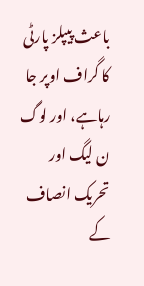باعث پیپلز پارٹی کا گراف اوپر جا رہاہے، اور لوگ ن لیگ اور تحریک انصاف کے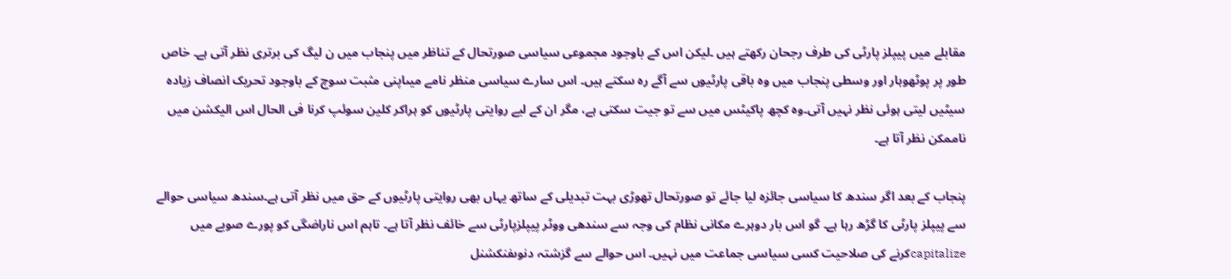مقابلے میں پیپلز پارٹی کی طرف رجحان رکھتے ہیں ۔لیکن اس کے باوجود مجموعی سیاسی صورتحال کے تناظر میں پنجاب میں ن لیگ کی برتری نظر آتی ہے۔ خاص طور پر پوٹھوہار اور وسطی پنجاب میں وہ باقی پارٹیوں سے آگے رہ سکتے ہیں۔ اس سارے سیاسی منظر نامے میںاپنی مثبت سوچ کے باوجود تحریک انصاف زیادہ سیٹیں لیتی ہوئی نظر نہیں آتی۔وہ کچھ پاکیٹس میں سے تو جیت سکتی ہے، مگر ان کے لیے روایتی پارٹیوں کو ہراکر کلین سوئپ کرنا فی الحال اس الیکشن میں ناممکن نظر آتا ہے۔

پنجاب کے بعد اگر سندھ کا سیاسی جائزہ لیا جائے تو صورتحال تھوڑی بہت تبدیلی کے ساتھ یہاں بھی روایتی پارٹیوں کے حق میں نظر آتی ہے۔سندھ سیاسی حوالے سے پیپلز پارٹی کا گڑھ رہا ہے۔ گو اس بار دوہرے مکانی نظام کی وجہ سے سندھی ووٹر پیپلزپارٹی سے خائف نظر آتا ہے۔ تاہم اس ناراضگی کو پورے صوبے میں capitalizeکرنے کی صلاحیت کسی سیاسی جماعت میں نہیں۔ اس حوالے سے گزشتہ دنوںفنکشنل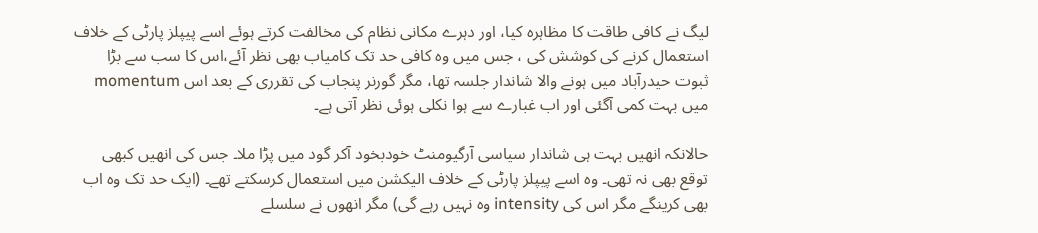لیگ نے کافی طاقت کا مظاہرہ کیا، اور دہرے مکانی نظام کی مخالفت کرتے ہوئے اسے پیپلز پارٹی کے خلاف استعمال کرنے کی کوشش کی ، جس میں وہ کافی حد تک کامیاب بھی نظر آئے،اس کا سب سے بڑا ثبوت حیدرآباد میں ہونے والا شاندار جلسہ تھا، مگر گورنر پنجاب کی تقرری کے بعد اس momentum میں بہت کمی آگئی اور اب غبارے سے ہوا نکلی ہوئی نظر آتی ہے۔

حالانکہ انھیں بہت ہی شاندار سیاسی آرگیومنٹ خودبخود آکر گود میں پڑا ملا۔ جس کی انھیں کبھی توقع بھی نہ تھی۔ وہ اسے پیپلز پارٹی کے خلاف الیکشن میں استعمال کرسکتے تھے۔ (ایک حد تک وہ اب بھی کرینگے مگر اس کی intensity وہ نہیں رہے گی) مگر انھوں نے سلسلے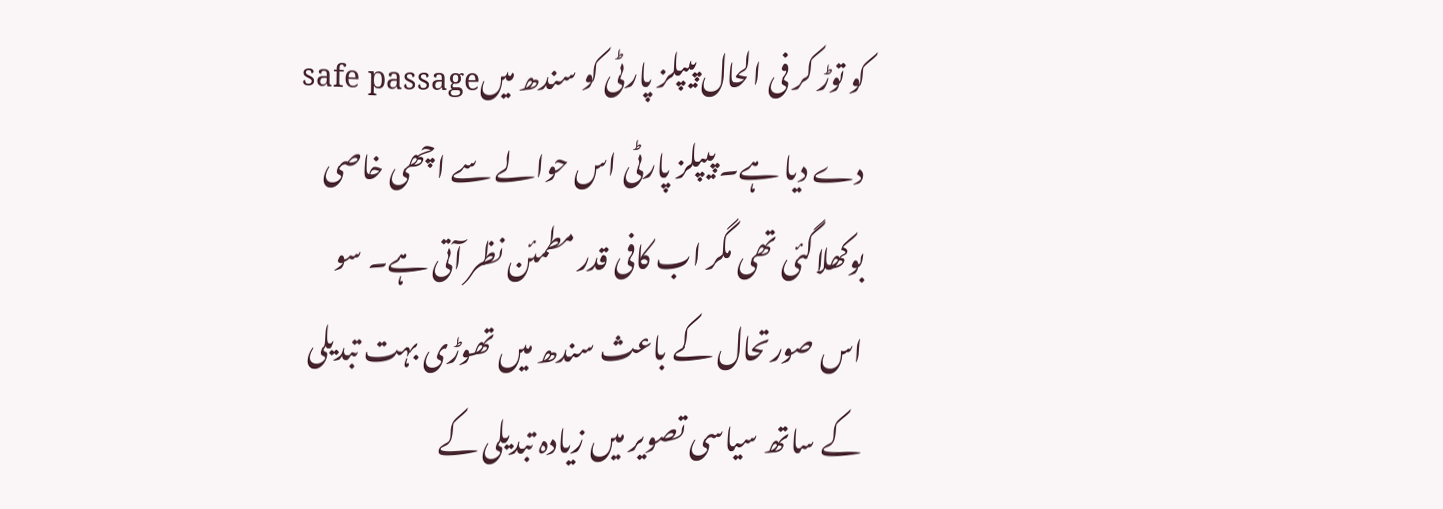کو توڑ کر فی الحال پیپلز پارٹی کو سندھ میںsafe passage دے دیا ہے۔ پیپلز پارٹی اس حوالے سے اچھی خاصی بوکھلاگئی تھی مگر اب کافی قدر مطمئن نظر آتی ہے۔ سو اس صورتحال کے باعث سندھ میں تھوڑی بہت تبدیلی کے ساتھ سیاسی تصویر میں زیادہ تبدیلی کے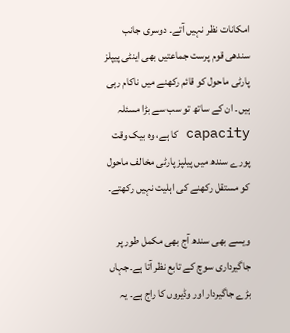امکانات نظر نہیں آتے۔ دوسری جانب سندھی قوم پرست جماعتیں بھی اینٹی پیپلز پارٹی ماحول کو قائم رکھنے میں ناکام رہی ہیں۔ ان کے ساتھ تو سب سے بڑا مسئلہ capacity کا ہے، وہ بیک وقت پورے سندھ میں پیلپز پارٹی مخالف ماحول کو مستقل رکھنے کی اہلیت نہیں رکھتے۔

ویسے بھی سندھ آج بھی مکمل طور پر جاگیرداری سوچ کے تابع نظر آتا ہے۔جہاں بڑے جاگیردار اور وڈیروں کا راج ہے۔ یہ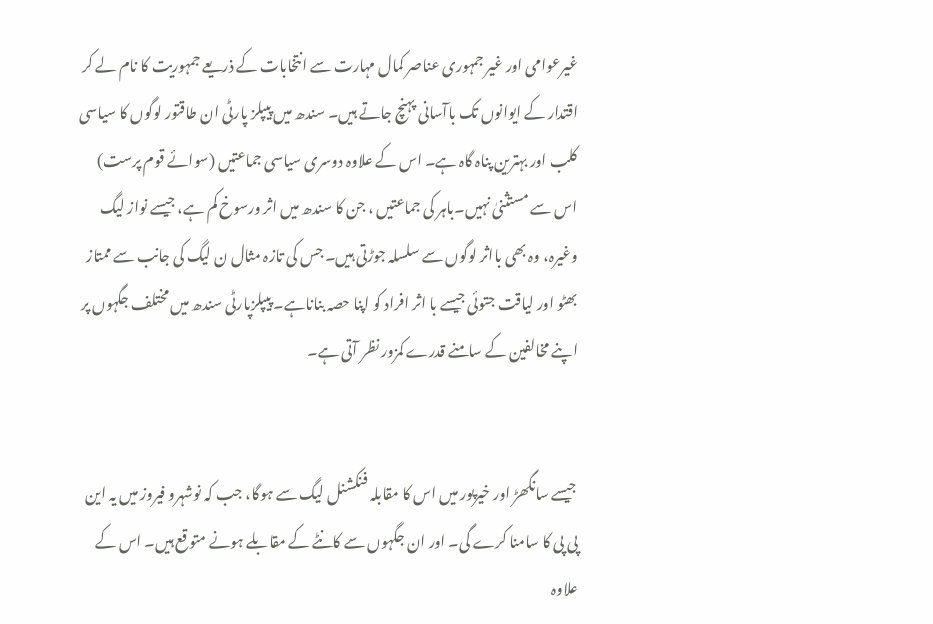غیرعوامی اور غیر جمہوری عناصر کمال مہارت سے انتخابات کے ذریعے جمہوریت کا نام لے کر اقتدار کے ایوانوں تک باآسانی پہنچ جاتے ہیں۔ سندھ میں پیپلز پارٹی ان طاقتور لوگوں کا سیاسی کلب اور بہترین پناہ گاہ ہے۔ اس کے علاوہ دوسری سیاسی جماعتیں (سوائے قوم پرست) اس سے مستثنیٰ نہیں۔باہر کی جماعتیں ، جن کا سندھ میں اثر ورسوخ کم ہے، جیسے نواز لیگ وغیرہ، وہ بھی بااثر لوگوں سے سلسلہ جوڑتی ہیں۔ جس کی تازہ مثال ن لیگ کی جانب سے ممتاز بھٹو اور لیاقت جتوئی جیسے با اثر افراد کو اپنا حصہ بناناہے۔ پیپلزپارٹی سندھ میں مختلف جگہوں پر اپنے مخالفین کے سامنے قدرے کمزور نظر آتی ہے۔


جیسے سانگھڑ اور خیرپور میں اس کا مقابلہ فنکشنل لیگ سے ہوگا، جب کہ نوشہرو فیروز میں یہ این پی پی کا سامنا کرے گی۔ اور ان جگہوں سے کانٹے کے مقابلے ہونے متوقع ہیں۔ اس کے علاوہ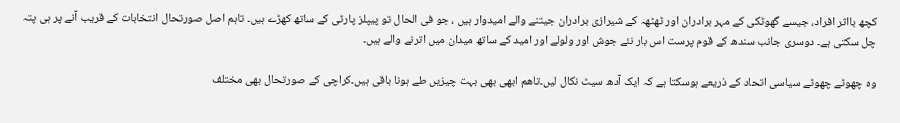کچھ بااثر افراد، جیسے گھوٹکی کے مہر برادران اور ٹھٹھہ کے شیرازی برادران جیتنے والے امیدوار ہیں ، جو فی الحال تو پیپلز پارٹی کے ساتھ کھڑے ہیں۔ تاہم اصل صورتحال انتخابات کے قریب آنے پر ہی پتہ چل سکتی ہے۔ دوسری جانب سندھ کے قوم پرست اس بار نئے جوش اور ولولے اور امید کے ساتھ میدان میں اترنے والے ہیں۔

وہ چھوٹے چھوٹے سیاسی اتحاد کے ذریعے ہوسکتا ہے کہ ایک آدھ سیٹ نکال لیں۔تاھم ابھی بھی بہت چیزیں طے ہونا باقی ہیں۔کراچی کے صورتحال بھی مختلف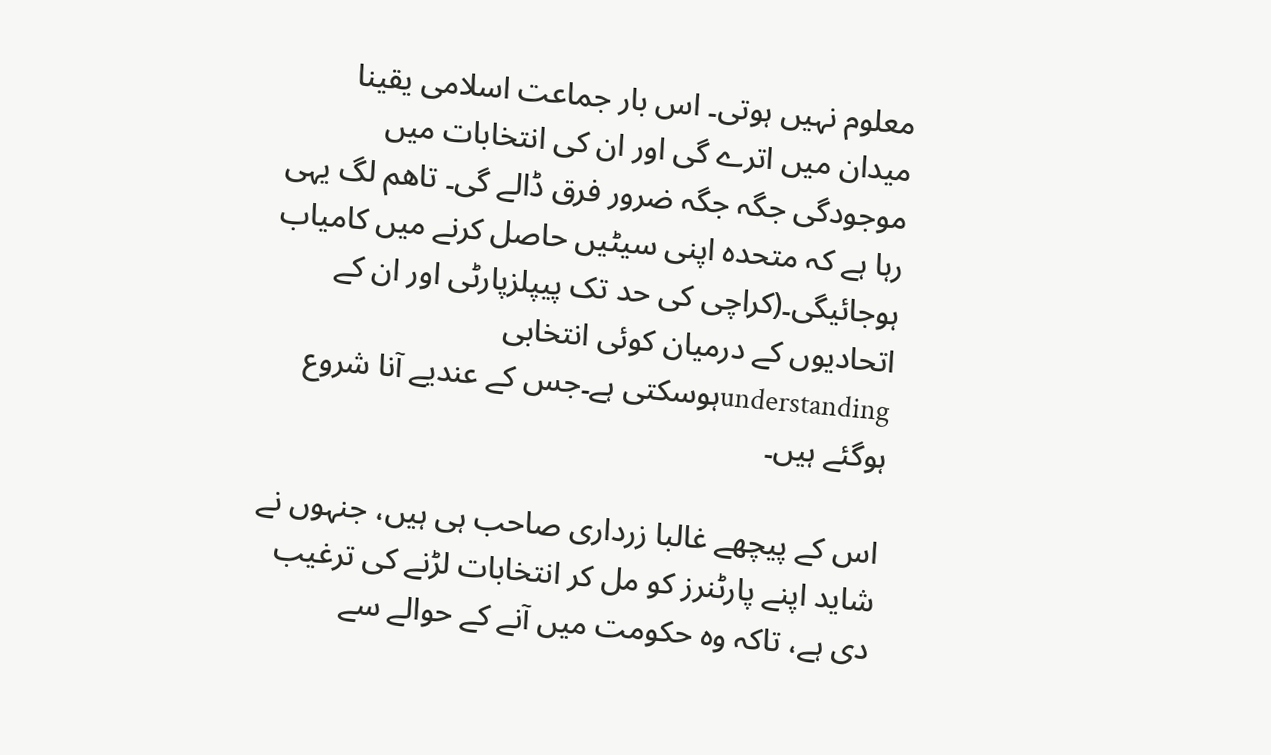معلوم نہیں ہوتی۔ اس بار جماعت اسلامی یقینا میدان میں اترے گی اور ان کی انتخابات میں موجودگی جگہ جگہ ضرور فرق ڈالے گی۔ تاھم لگ یہی رہا ہے کہ متحدہ اپنی سیٹیں حاصل کرنے میں کامیاب ہوجائیگی۔(کراچی کی حد تک پیپلزپارٹی اور ان کے اتحادیوں کے درمیان کوئی انتخابی understandingہوسکتی ہے۔جس کے عندیے آنا شروع ہوگئے ہیں۔

اس کے پیچھے غالبا زرداری صاحب ہی ہیں، جنہوں نے شاید اپنے پارٹنرز کو مل کر انتخابات لڑنے کی ترغیب دی ہے، تاکہ وہ حکومت میں آنے کے حوالے سے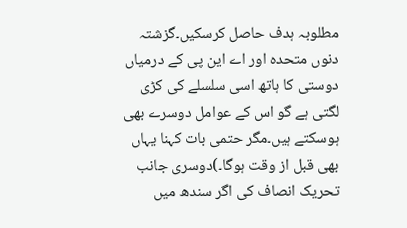مطلوبہ ہدف حاصل کرسکیں۔گزشتہ دنوں متحدہ اور اے این پی کے درمیاں دوستی کا ہاتھ اسی سلسلے کی کڑی لگتی ہے گو اس کے عوامل دوسرے بھی ہوسکتے ہیں۔مگر حتمی بات کہنا یہاں بھی قبل از وقت ہوگا۔)دوسری جانب تحریک انصاف کی اگر سندھ میں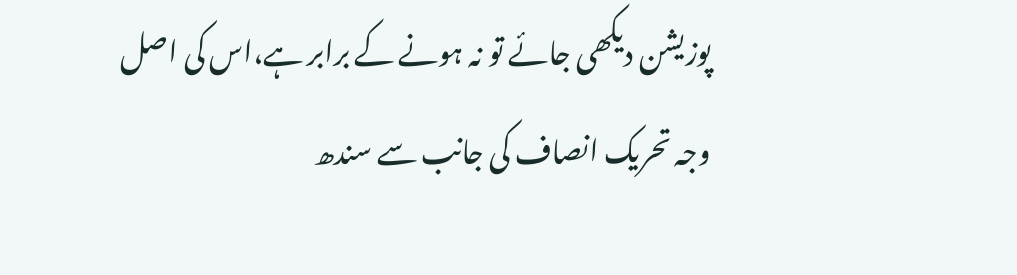پوزیشن دیکھی جائے تو نہ ہونے کے برابر ہے،اس کی اصل وجہ تحریک انصاف کی جانب سے سندھ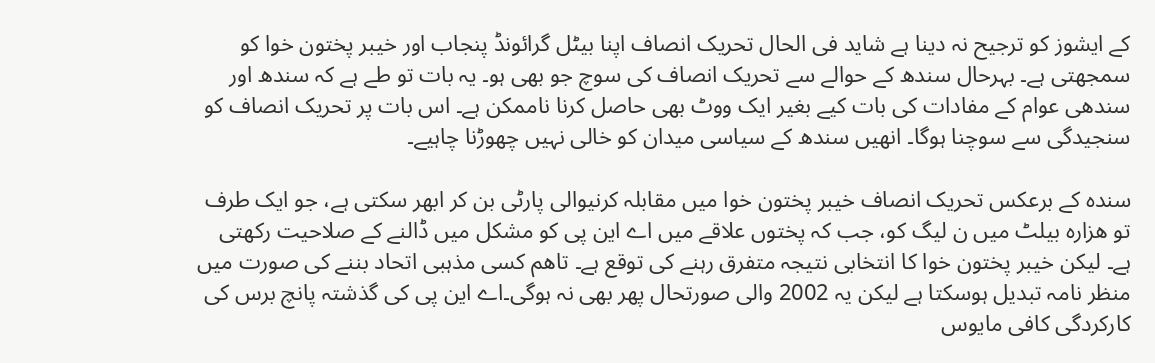کے ایشوز کو ترجیح نہ دینا ہے شاید فی الحال تحریک انصاف اپنا بیٹل گرائونڈ پنجاب اور خیبر پختون خوا کو سمجھتی ہے۔ بہرحال سندھ کے حوالے سے تحریک انصاف کی سوچ جو بھی ہو۔ یہ بات تو طے ہے کہ سندھ اور سندھی عوام کے مفادات کی بات کیے بغیر ایک ووٹ بھی حاصل کرنا ناممکن ہے۔ اس بات پر تحریک انصاف کو سنجیدگی سے سوچنا ہوگا۔ انھیں سندھ کے سیاسی میدان کو خالی نہیں چھوڑنا چاہیے۔

سندہ کے برعکس تحریک انصاف خیبر پختون خوا میں مقابلہ کرنیوالی پارٹی بن کر ابھر سکتی ہے، جو ایک طرف تو ھزارہ بیلٹ میں ن لیگ کو، جب کہ پختوں علاقے میں اے این پی کو مشکل میں ڈالنے کے صلاحیت رکھتی ہے۔ لیکن خیبر پختون خوا کا انتخابی نتیجہ متفرق رہنے کی توقع ہے۔ تاھم کسی مذہبی اتحاد بننے کی صورت میں منظر نامہ تبدیل ہوسکتا ہے لیکن یہ 2002 والی صورتحال پھر بھی نہ ہوگی۔اے این پی کی گذشتہ پانچ برس کی کارکردگی کافی مایوس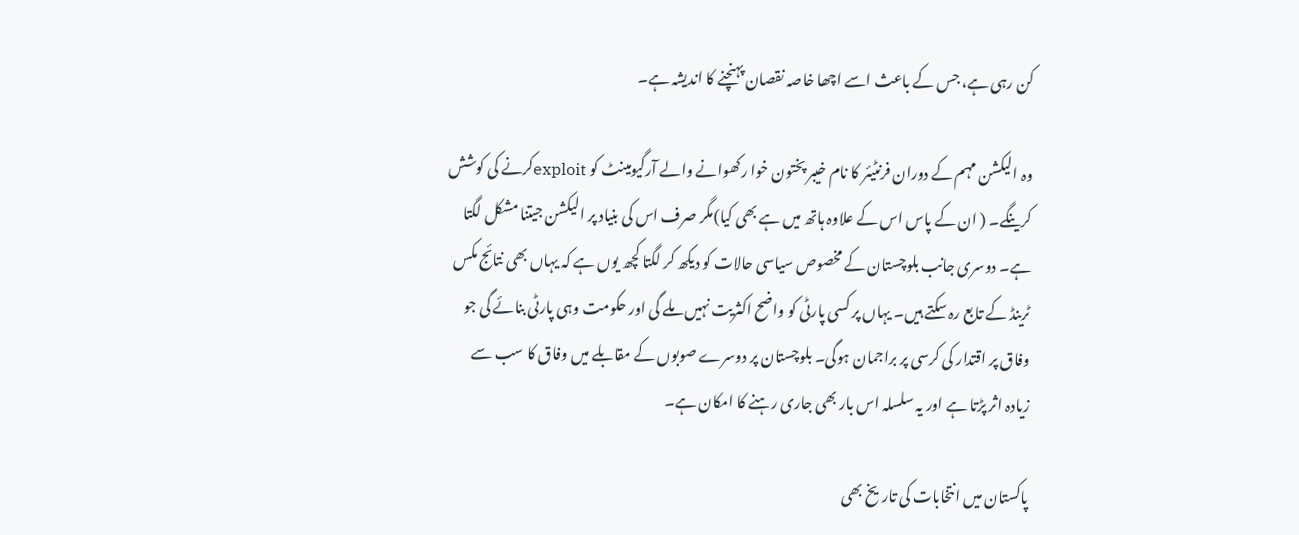کن رہی ہے، جس کے باعث اسے اچھا خاصہ نقصان پہنچنے کا اندیشہ ہے۔

وہ الیکشن مہم کے دوران فرنٹیئر کا نام خیبر پختون خوا رکھوانے والے آرگیومینٹ کو exploitکرنے کی کوشش کرینگے۔ ( ان کے پاس اس کے علاوہ ہاتھ میں ہے بھی کیا)مگر صرف اس کی بنیاد پر الیکشن جیتنا مشکل لگتا ہے۔ دوسری جانب بلوچستان کے مخصوص سیاسی حالات کو دیکھ کر لگتا کچھ یوں ہے کہ یہاں بھی نتائج مکس ٹرینڈ کے تابع رہ سکتے ہیں۔ یہاں پر کسی پارٹی کو واضح اکثریت نہیں ملے گی اور حکومت وہی پارٹی بنائے گی جو وفاق پر اقتدار کی کرسی پر براجمان ہوگی۔ بلوچستان پر دوسرے صوبوں کے مقابلے میں وفاق کا سب سے زیادہ اثر پڑتا ہے اور یہ سلسلہ اس بار بھی جاری رہنے کا امکان ہے۔

پاکستان میں انتخابات کی تاریخ بھی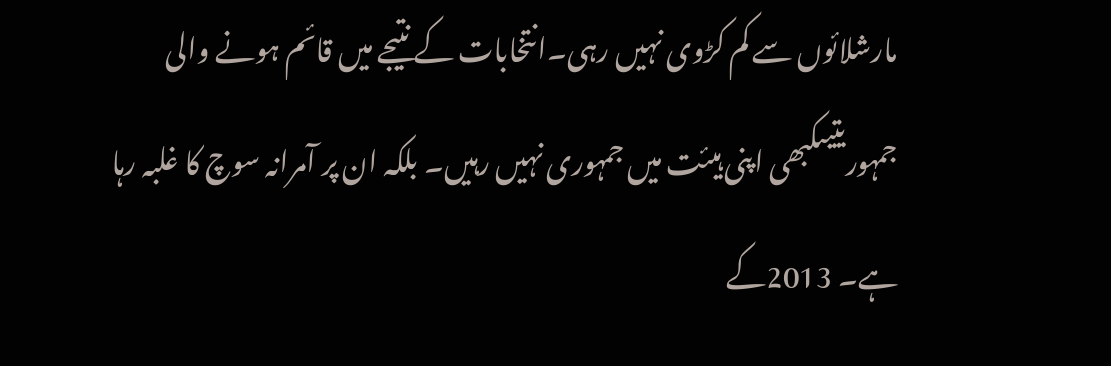مارشلائوں سے کم کڑوی نہیں رہی۔انتخابات کے نتیجے میں قائم ہونے والی جمہوریتیںکبھی اپنی ہیئت میں جمہوری نہیں رہیں۔ بلکہ ان پر آمرانہ سوچ کا غلبہ رہا ہے۔ 2013کے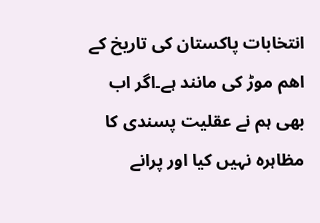انتخابات پاکستان کی تاریخ کے اھم موڑ کی مانند ہے۔اگر اب بھی ہم نے عقلیت پسندی کا مظاہرہ نہیں کیا اور پرانے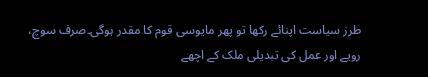طرز سیاست اپنائے رکھا تو پھر مایوسی قوم کا مقدر ہوگی۔صرف سوچ، رویے اور عمل کی تبدیلی ملک کے اچھے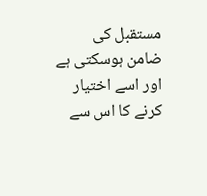مستقبل کی ضامن ہوسکتی ہے اور اسے اختیار کرنے کا اس سے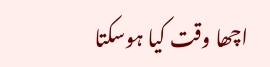اچھا وقت کیا ہوسکتا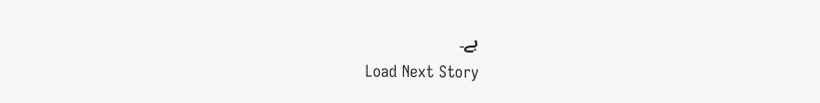ہے۔
Load Next Story